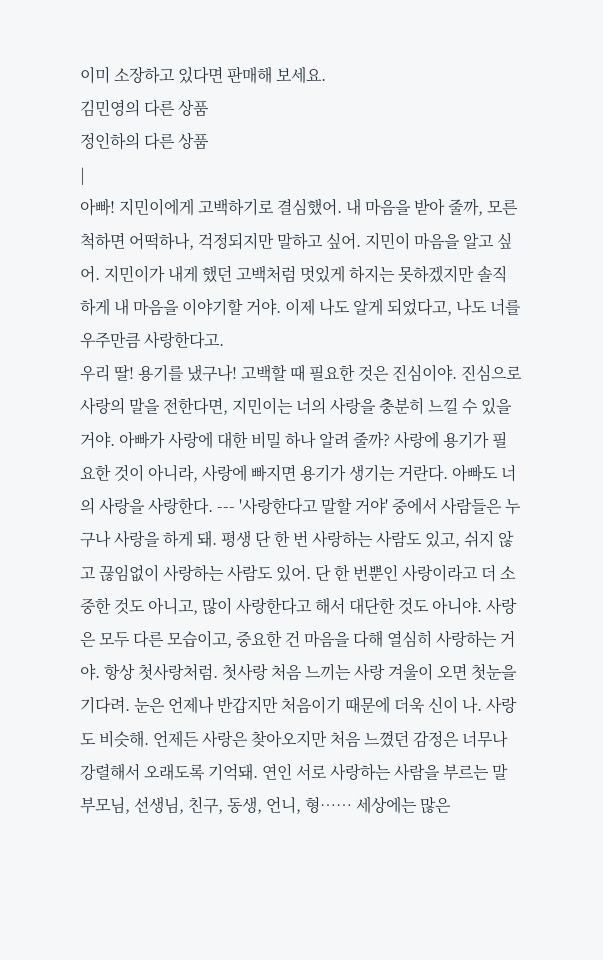이미 소장하고 있다면 판매해 보세요.
김민영의 다른 상품
정인하의 다른 상품
|
아빠! 지민이에게 고백하기로 결심했어. 내 마음을 받아 줄까, 모른 척하면 어떡하나, 걱정되지만 말하고 싶어. 지민이 마음을 알고 싶어. 지민이가 내게 했던 고백처럼 멋있게 하지는 못하겠지만 솔직하게 내 마음을 이야기할 거야. 이제 나도 알게 되었다고, 나도 너를 우주만큼 사랑한다고.
우리 딸! 용기를 냈구나! 고백할 때 필요한 것은 진심이야. 진심으로 사랑의 말을 전한다면, 지민이는 너의 사랑을 충분히 느낄 수 있을 거야. 아빠가 사랑에 대한 비밀 하나 알려 줄까? 사랑에 용기가 필요한 것이 아니라, 사랑에 빠지면 용기가 생기는 거란다. 아빠도 너의 사랑을 사랑한다. --- '사랑한다고 말할 거야' 중에서 사람들은 누구나 사랑을 하게 돼. 평생 단 한 번 사랑하는 사람도 있고, 쉬지 않고 끊임없이 사랑하는 사람도 있어. 단 한 번뿐인 사랑이라고 더 소중한 것도 아니고, 많이 사랑한다고 해서 대단한 것도 아니야. 사랑은 모두 다른 모습이고, 중요한 건 마음을 다해 열심히 사랑하는 거야. 항상 첫사랑처럼. 첫사랑 처음 느끼는 사랑 겨울이 오면 첫눈을 기다려. 눈은 언제나 반갑지만 처음이기 때문에 더욱 신이 나. 사랑도 비슷해. 언제든 사랑은 찾아오지만 처음 느꼈던 감정은 너무나 강렬해서 오래도록 기억돼. 연인 서로 사랑하는 사람을 부르는 말 부모님, 선생님, 친구, 동생, 언니, 형…… 세상에는 많은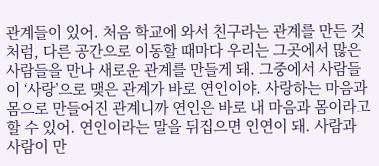관계들이 있어. 처음 학교에 와서 친구라는 관계를 만든 것처럼, 다른 공간으로 이동할 때마다 우리는 그곳에서 많은 사람들을 만나 새로운 관계를 만들게 돼. 그중에서 사람들이 ‘사랑’으로 맺은 관계가 바로 연인이야. 사랑하는 마음과 몸으로 만들어진 관계니까 연인은 바로 내 마음과 몸이라고 할 수 있어. 연인이라는 말을 뒤집으면 인연이 돼. 사람과 사람이 만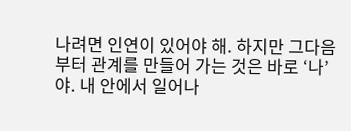나려면 인연이 있어야 해. 하지만 그다음부터 관계를 만들어 가는 것은 바로 ‘나’야. 내 안에서 일어나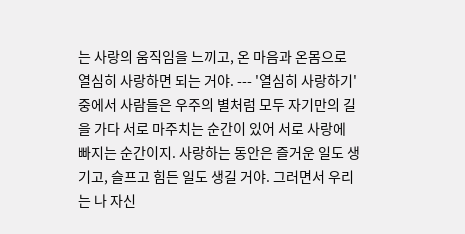는 사랑의 움직임을 느끼고, 온 마음과 온몸으로 열심히 사랑하면 되는 거야. --- '열심히 사랑하기' 중에서 사람들은 우주의 별처럼 모두 자기만의 길을 가다 서로 마주치는 순간이 있어 서로 사랑에 빠지는 순간이지. 사랑하는 동안은 즐거운 일도 생기고, 슬프고 힘든 일도 생길 거야. 그러면서 우리는 나 자신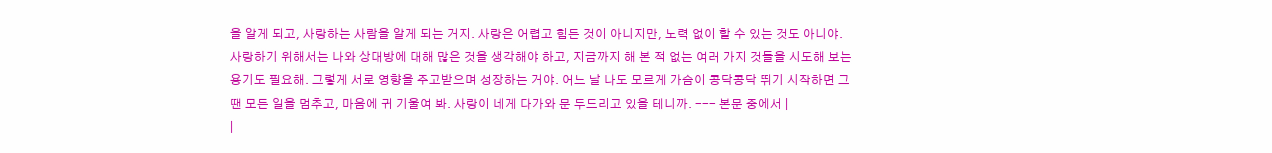을 알게 되고, 사랑하는 사람을 알게 되는 거지. 사랑은 어렵고 힘든 것이 아니지만, 노력 없이 할 수 있는 것도 아니야. 사랑하기 위해서는 나와 상대방에 대해 많은 것을 생각해야 하고, 지금까지 해 본 적 없는 여러 가지 것들을 시도해 보는 용기도 필요해. 그렇게 서로 영향을 주고받으며 성장하는 거야. 어느 날 나도 모르게 가슴이 콩닥콩닥 뛰기 시작하면 그땐 모든 일을 멈추고, 마음에 귀 기울여 봐. 사랑이 네게 다가와 문 두드리고 있을 테니까. --- 본문 중에서 |
|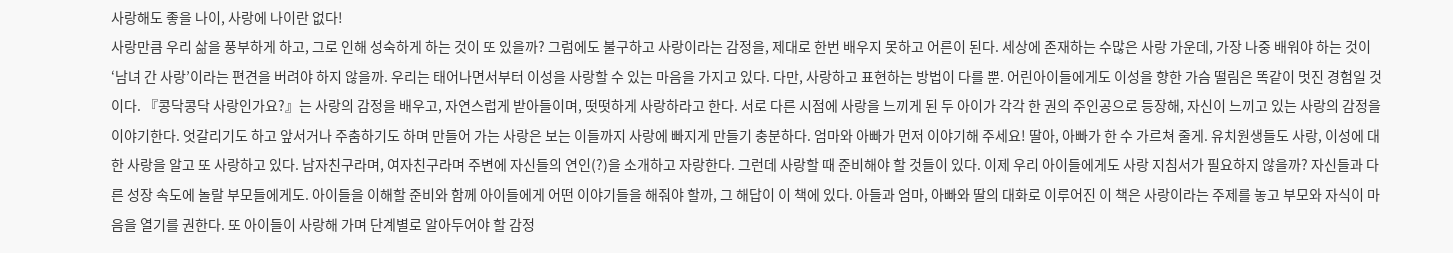사랑해도 좋을 나이, 사랑에 나이란 없다!
사랑만큼 우리 삶을 풍부하게 하고, 그로 인해 성숙하게 하는 것이 또 있을까? 그럼에도 불구하고 사랑이라는 감정을, 제대로 한번 배우지 못하고 어른이 된다. 세상에 존재하는 수많은 사랑 가운데, 가장 나중 배워야 하는 것이 ‘남녀 간 사랑’이라는 편견을 버려야 하지 않을까. 우리는 태어나면서부터 이성을 사랑할 수 있는 마음을 가지고 있다. 다만, 사랑하고 표현하는 방법이 다를 뿐. 어린아이들에게도 이성을 향한 가슴 떨림은 똑같이 멋진 경험일 것이다. 『콩닥콩닥 사랑인가요?』는 사랑의 감정을 배우고, 자연스럽게 받아들이며, 떳떳하게 사랑하라고 한다. 서로 다른 시점에 사랑을 느끼게 된 두 아이가 각각 한 권의 주인공으로 등장해, 자신이 느끼고 있는 사랑의 감정을 이야기한다. 엇갈리기도 하고 앞서거나 주춤하기도 하며 만들어 가는 사랑은 보는 이들까지 사랑에 빠지게 만들기 충분하다. 엄마와 아빠가 먼저 이야기해 주세요! 딸아, 아빠가 한 수 가르쳐 줄게. 유치원생들도 사랑, 이성에 대한 사랑을 알고 또 사랑하고 있다. 남자친구라며, 여자친구라며 주변에 자신들의 연인(?)을 소개하고 자랑한다. 그런데 사랑할 때 준비해야 할 것들이 있다. 이제 우리 아이들에게도 사랑 지침서가 필요하지 않을까? 자신들과 다른 성장 속도에 놀랄 부모들에게도. 아이들을 이해할 준비와 함께 아이들에게 어떤 이야기들을 해줘야 할까, 그 해답이 이 책에 있다. 아들과 엄마, 아빠와 딸의 대화로 이루어진 이 책은 사랑이라는 주제를 놓고 부모와 자식이 마음을 열기를 권한다. 또 아이들이 사랑해 가며 단계별로 알아두어야 할 감정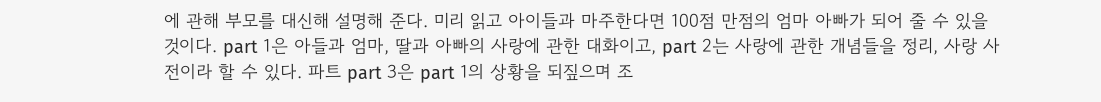에 관해 부모를 대신해 설명해 준다. 미리 읽고 아이들과 마주한다면 100점 만점의 엄마 아빠가 되어 줄 수 있을 것이다. part 1은 아들과 엄마, 딸과 아빠의 사랑에 관한 대화이고, part 2는 사랑에 관한 개념들을 정리, 사랑 사전이라 할 수 있다. 파트 part 3은 part 1의 상황을 되짚으며 조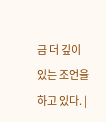금 더 깊이 있는 조언을 하고 있다. |